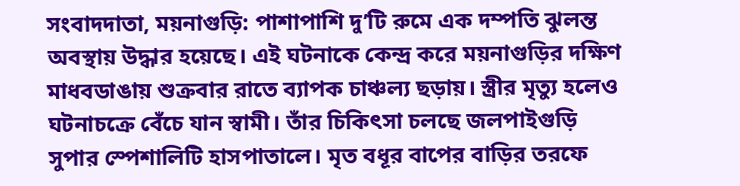সংবাদদাতা, ময়নাগুড়ি: পাশাপাশি দু’টি রুমে এক দম্পতি ঝুলন্ত অবস্থায় উদ্ধার হয়েছে। এই ঘটনাকে কেন্দ্র করে ময়নাগুড়ির দক্ষিণ মাধবডাঙায় শুক্রবার রাতে ব্যাপক চাঞ্চল্য ছড়ায়। স্ত্রীর মৃত্যু হলেও ঘটনাচক্রে বেঁচে যান স্বামী। তাঁর চিকিৎসা চলছে জলপাইগুড়ি সুপার স্পেশালিটি হাসপাতালে। মৃত বধূর বাপের বাড়ির তরফে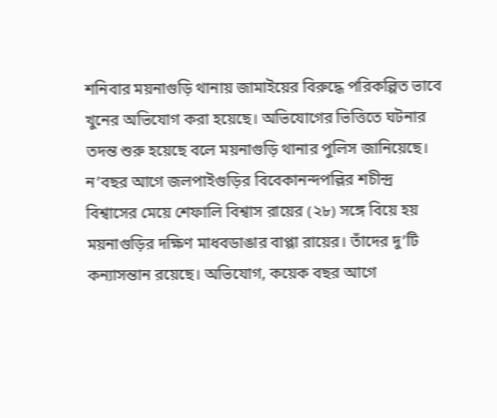শনিবার ময়নাগুড়ি থানায় জামাইয়ের বিরুদ্ধে পরিকল্পিত ভাবে খুনের অভিযোগ করা হয়েছে। অভিযোগের ভিত্তিতে ঘটনার তদন্ত শুরু হয়েছে বলে ময়নাগুড়ি থানার পুলিস জানিয়েছে।
ন’বছর আগে জলপাইগুড়ির বিবেকানন্দপল্লির শচীন্দ্র বিশ্বাসের মেয়ে শেফালি বিশ্বাস রায়ের (২৮) সঙ্গে বিয়ে হয় ময়নাগুড়ির দক্ষিণ মাধবডাঙার বাপ্পা রায়ের। তাঁদের দু’টি কন্যাসন্তান রয়েছে। অভিযোগ, কয়েক বছর আগে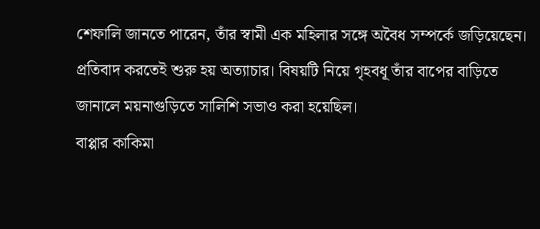শেফালি জানতে পারেন, তাঁর স্বামী এক মহিলার সঙ্গে অবৈধ সম্পর্কে জড়িয়েছেন। প্রতিবাদ করতেই শুরু হয় অত্যাচার। বিষয়টি নিয়ে গৃহবধূ তাঁর বাপের বাড়িতে জানালে ময়নাগুড়িতে সালিশি সভাও করা হয়েছিল।
বাপ্পার কাকিমা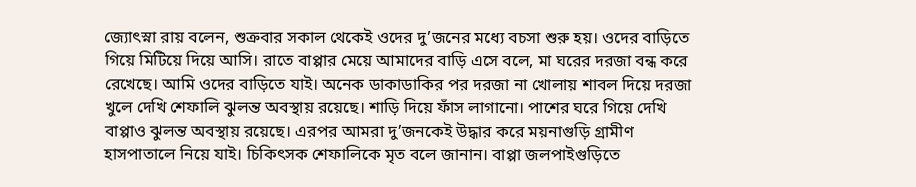জ্যোৎস্না রায় বলেন, শুক্রবার সকাল থেকেই ওদের দু’জনের মধ্যে বচসা শুরু হয়। ওদের বাড়িতে গিয়ে মিটিয়ে দিয়ে আসি। রাতে বাপ্পার মেয়ে আমাদের বাড়ি এসে বলে, মা ঘরের দরজা বন্ধ করে রেখেছে। আমি ওদের বাড়িতে যাই। অনেক ডাকাডাকির পর দরজা না খোলায় শাবল দিয়ে দরজা খুলে দেখি শেফালি ঝুলন্ত অবস্থায় রয়েছে। শাড়ি দিয়ে ফাঁস লাগানো। পাশের ঘরে গিয়ে দেখি বাপ্পাও ঝুলন্ত অবস্থায় রয়েছে। এরপর আমরা দু’জনকেই উদ্ধার করে ময়নাগুড়ি গ্রামীণ হাসপাতালে নিয়ে যাই। চিকিৎসক শেফালিকে মৃত বলে জানান। বাপ্পা জলপাইগুড়িতে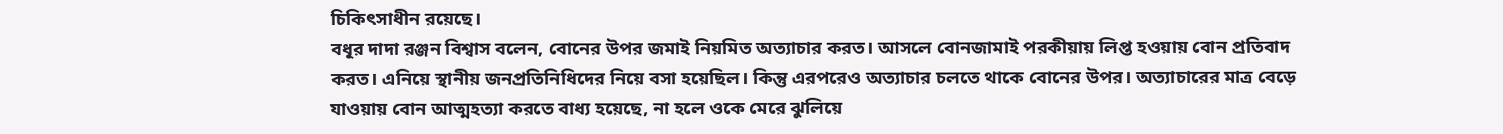চিকিৎসাধীন রয়েছে।
বধূর দাদা রঞ্জন বিশ্বাস বলেন, বোনের উপর জমাই নিয়মিত অত্যাচার করত। আসলে বোনজামাই পরকীয়ায় লিপ্ত হওয়ায় বোন প্রতিবাদ করত। এনিয়ে স্থানীয় জনপ্রতিনিধিদের নিয়ে বসা হয়েছিল। কিন্তু এরপরেও অত্যাচার চলতে থাকে বোনের উপর। অত্যাচারের মাত্র বেড়ে যাওয়ায় বোন আত্মহত্যা করতে বাধ্য হয়েছে, না হলে ওকে মেরে ঝুলিয়ে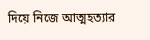দিয়ে নিজে আত্মহত্যার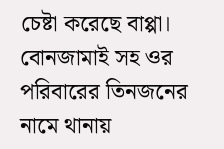চেষ্টা করেছে বাপ্পা। বোনজামাই সহ ওর পরিবারের তিনজনের নামে থানায়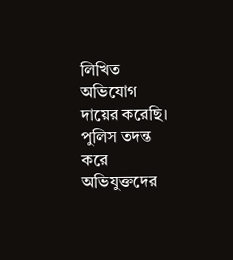লিখিত অভিযোগ দায়ের করেছি। পুলিস তদন্ত করে অভিযুক্তদের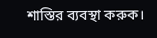শাস্তির ব্যবস্থা করুক।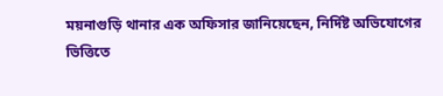ময়নাগুড়ি থানার এক অফিসার জানিয়েছেন, নির্দিষ্ট অভিযোগের ভিত্তিতে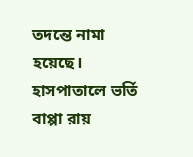তদন্তে নামা হয়েছে। হাসপাতালে ভর্তি বাপ্পা রায়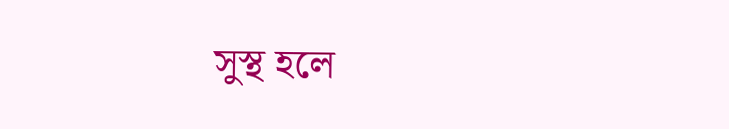সুস্থ হলে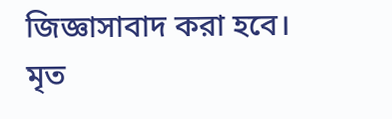জিজ্ঞাসাবাদ করা হবে। মৃত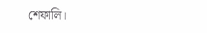শেফালি।